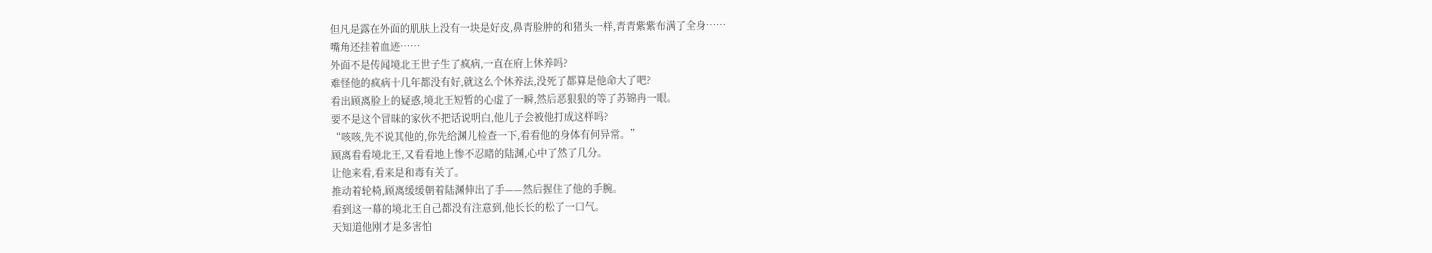但凡是露在外面的肌肤上没有一块是好皮,鼻青脸肿的和猪头一样,青青紫紫布满了全身……
嘴角还挂着血迹……
外面不是传闻境北王世子生了疯病,一直在府上休养吗?
难怪他的疯病十几年都没有好,就这么个休养法,没死了都算是他命大了吧?
看出顾离脸上的疑惑,境北王短暂的心虚了一瞬,然后恶狠狠的等了苏锦冉一眼。
要不是这个冒昧的家伙不把话说明白,他儿子会被他打成这样吗?
“咳咳,先不说其他的,你先给渊儿检查一下,看看他的身体有何异常。”
顾离看看境北王,又看看地上惨不忍睹的陆渊,心中了然了几分。
让他来看,看来是和毒有关了。
推动着轮椅,顾离缓缓朝着陆渊伸出了手——然后握住了他的手腕。
看到这一幕的境北王自己都没有注意到,他长长的松了一口气。
天知道他刚才是多害怕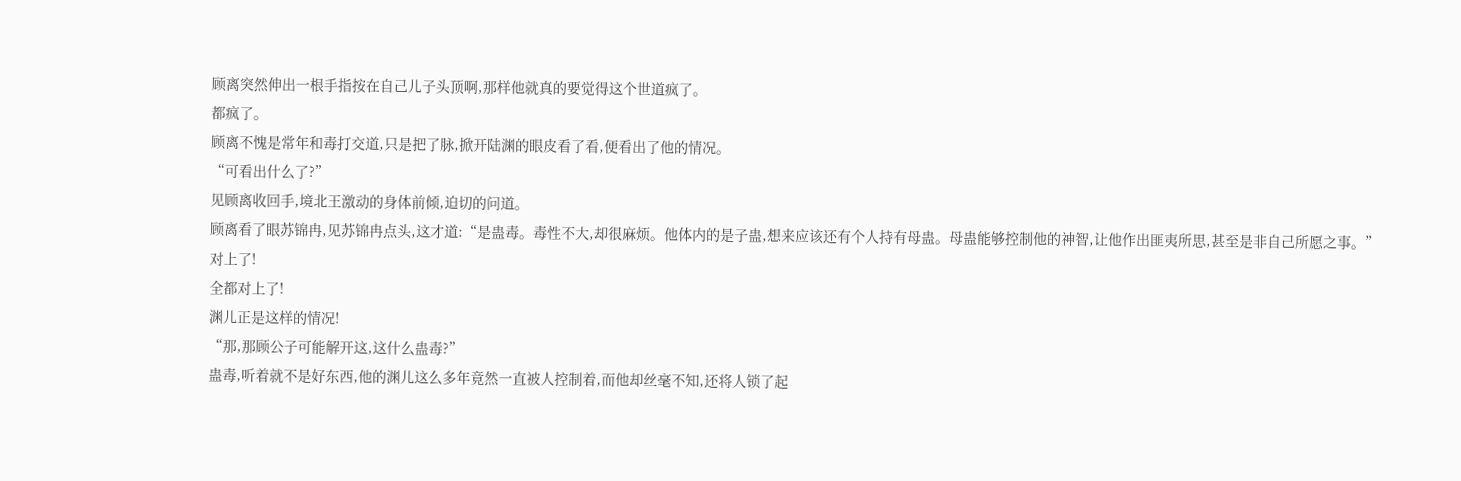顾离突然伸出一根手指按在自己儿子头顶啊,那样他就真的要觉得这个世道疯了。
都疯了。
顾离不愧是常年和毒打交道,只是把了脉,掀开陆渊的眼皮看了看,便看出了他的情况。
“可看出什么了?”
见顾离收回手,境北王激动的身体前倾,迫切的问道。
顾离看了眼苏锦冉,见苏锦冉点头,这才道:“是蛊毒。毒性不大,却很麻烦。他体内的是子蛊,想来应该还有个人持有母蛊。母蛊能够控制他的神智,让他作出匪夷所思,甚至是非自己所愿之事。”
对上了!
全都对上了!
渊儿正是这样的情况!
“那,那顾公子可能解开这,这什么蛊毒?”
蛊毒,听着就不是好东西,他的渊儿这么多年竟然一直被人控制着,而他却丝毫不知,还将人锁了起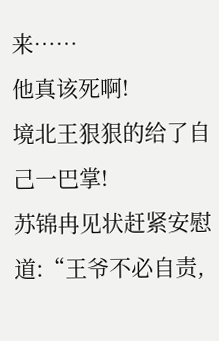来……
他真该死啊!
境北王狠狠的给了自己一巴掌!
苏锦冉见状赶紧安慰道:“王爷不必自责,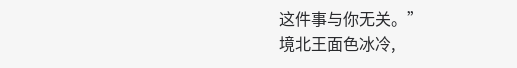这件事与你无关。”
境北王面色冰冷,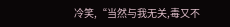冷笑,“当然与我无关,毒又不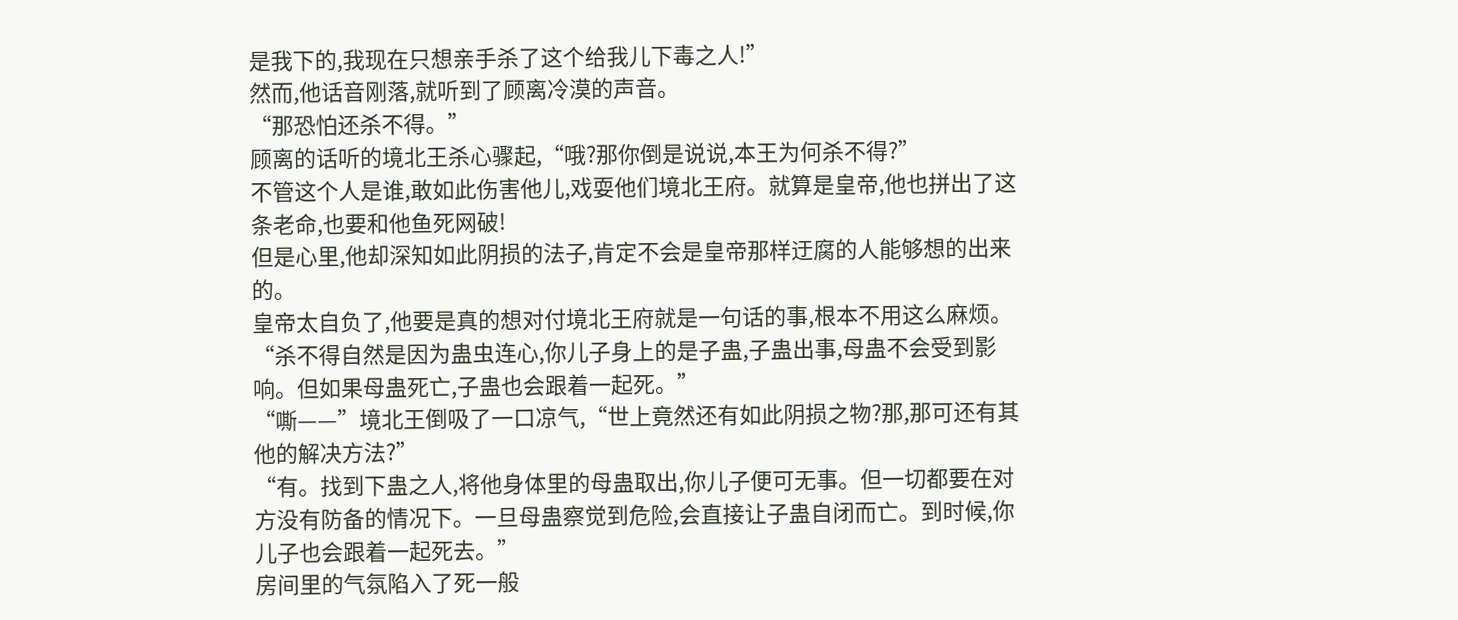是我下的,我现在只想亲手杀了这个给我儿下毒之人!”
然而,他话音刚落,就听到了顾离冷漠的声音。
“那恐怕还杀不得。”
顾离的话听的境北王杀心骤起,“哦?那你倒是说说,本王为何杀不得?”
不管这个人是谁,敢如此伤害他儿,戏耍他们境北王府。就算是皇帝,他也拼出了这条老命,也要和他鱼死网破!
但是心里,他却深知如此阴损的法子,肯定不会是皇帝那样迂腐的人能够想的出来的。
皇帝太自负了,他要是真的想对付境北王府就是一句话的事,根本不用这么麻烦。
“杀不得自然是因为蛊虫连心,你儿子身上的是子蛊,子蛊出事,母蛊不会受到影响。但如果母蛊死亡,子蛊也会跟着一起死。”
“嘶——”境北王倒吸了一口凉气,“世上竟然还有如此阴损之物?那,那可还有其他的解决方法?”
“有。找到下蛊之人,将他身体里的母蛊取出,你儿子便可无事。但一切都要在对方没有防备的情况下。一旦母蛊察觉到危险,会直接让子蛊自闭而亡。到时候,你儿子也会跟着一起死去。”
房间里的气氛陷入了死一般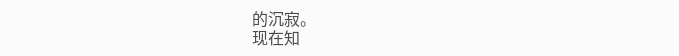的沉寂。
现在知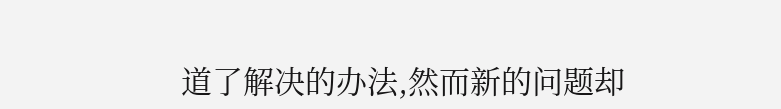道了解决的办法,然而新的问题却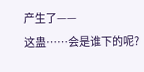产生了——
这蛊……会是谁下的呢?